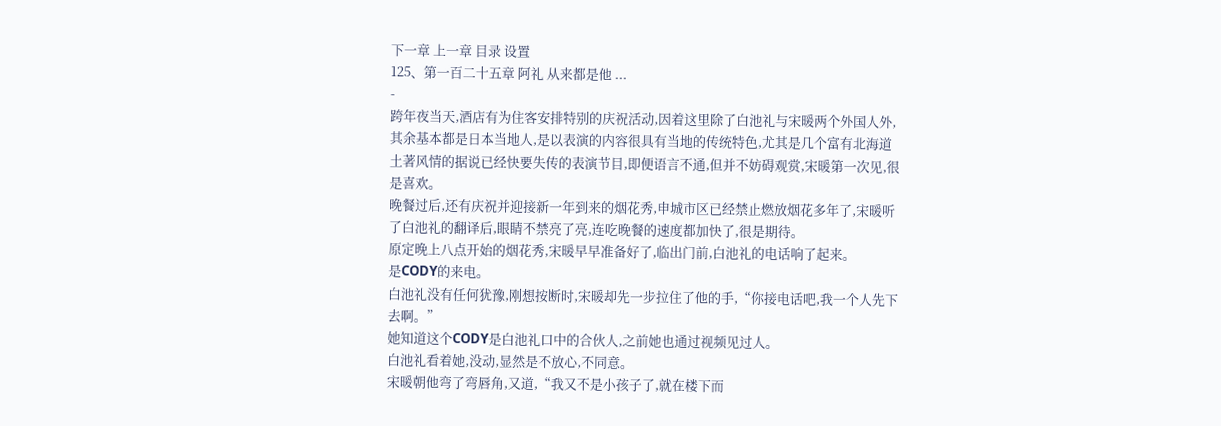下一章 上一章 目录 设置
125、第一百二十五章 阿礼 从来都是他 ...
-
跨年夜当天,酒店有为住客安排特别的庆祝活动,因着这里除了白池礼与宋暖两个外国人外,其余基本都是日本当地人,是以表演的内容很具有当地的传统特色,尤其是几个富有北海道土著风情的据说已经快要失传的表演节目,即便语言不通,但并不妨碍观赏,宋暖第一次见,很是喜欢。
晚餐过后,还有庆祝并迎接新一年到来的烟花秀,申城市区已经禁止燃放烟花多年了,宋暖听了白池礼的翻译后,眼睛不禁亮了亮,连吃晚餐的速度都加快了,很是期待。
原定晚上八点开始的烟花秀,宋暖早早准备好了,临出门前,白池礼的电话响了起来。
是CODY的来电。
白池礼没有任何犹豫,刚想按断时,宋暖却先一步拉住了他的手,“你接电话吧,我一个人先下去啊。”
她知道这个CODY是白池礼口中的合伙人,之前她也通过视频见过人。
白池礼看着她,没动,显然是不放心,不同意。
宋暖朝他弯了弯唇角,又道,“我又不是小孩子了,就在楼下而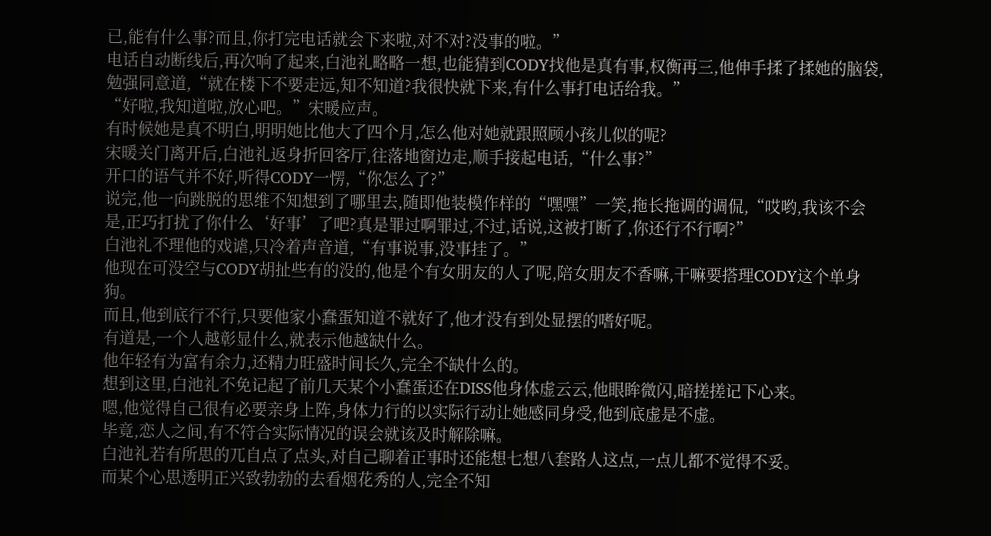已,能有什么事?而且,你打完电话就会下来啦,对不对?没事的啦。”
电话自动断线后,再次响了起来,白池礼略略一想,也能猜到CODY找他是真有事,权衡再三,他伸手揉了揉她的脑袋,勉强同意道,“就在楼下不要走远,知不知道?我很快就下来,有什么事打电话给我。”
“好啦,我知道啦,放心吧。”宋暖应声。
有时候她是真不明白,明明她比他大了四个月,怎么他对她就跟照顾小孩儿似的呢?
宋暖关门离开后,白池礼返身折回客厅,往落地窗边走,顺手接起电话,“什么事?”
开口的语气并不好,听得CODY一愣,“你怎么了?”
说完,他一向跳脱的思维不知想到了哪里去,随即他装模作样的“嘿嘿”一笑,拖长拖调的调侃,“哎哟,我该不会是,正巧打扰了你什么‘好事’了吧?真是罪过啊罪过,不过,话说,这被打断了,你还行不行啊?”
白池礼不理他的戏谑,只冷着声音道,“有事说事,没事挂了。”
他现在可没空与CODY胡扯些有的没的,他是个有女朋友的人了呢,陪女朋友不香嘛,干嘛要搭理CODY这个单身狗。
而且,他到底行不行,只要他家小蠢蛋知道不就好了,他才没有到处显摆的嗜好呢。
有道是,一个人越彰显什么,就表示他越缺什么。
他年轻有为富有余力,还精力旺盛时间长久,完全不缺什么的。
想到这里,白池礼不免记起了前几天某个小蠢蛋还在DISS他身体虚云云,他眼眸微闪,暗搓搓记下心来。
嗯,他觉得自己很有必要亲身上阵,身体力行的以实际行动让她感同身受,他到底虚是不虚。
毕竟,恋人之间,有不符合实际情况的误会就该及时解除嘛。
白池礼若有所思的兀自点了点头,对自己聊着正事时还能想七想八套路人这点,一点儿都不觉得不妥。
而某个心思透明正兴致勃勃的去看烟花秀的人,完全不知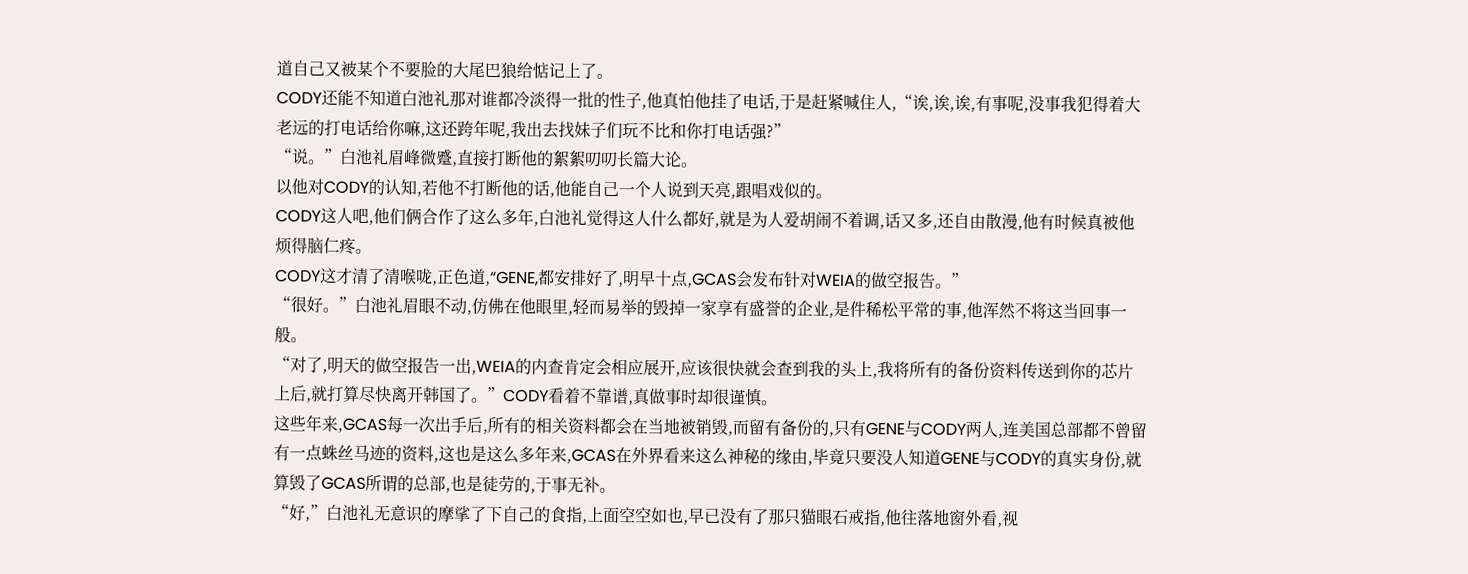道自己又被某个不要脸的大尾巴狼给惦记上了。
CODY还能不知道白池礼那对谁都冷淡得一批的性子,他真怕他挂了电话,于是赶紧喊住人,“诶,诶,诶,有事呢,没事我犯得着大老远的打电话给你嘛,这还跨年呢,我出去找妹子们玩不比和你打电话强?”
“说。”白池礼眉峰微蹙,直接打断他的絮絮叨叨长篇大论。
以他对CODY的认知,若他不打断他的话,他能自己一个人说到天亮,跟唱戏似的。
CODY这人吧,他们俩合作了这么多年,白池礼觉得这人什么都好,就是为人爱胡闹不着调,话又多,还自由散漫,他有时候真被他烦得脑仁疼。
CODY这才清了清喉咙,正色道,“GENE,都安排好了,明早十点,GCAS会发布针对WEIA的做空报告。”
“很好。”白池礼眉眼不动,仿佛在他眼里,轻而易举的毁掉一家享有盛誉的企业,是件稀松平常的事,他浑然不将这当回事一般。
“对了,明天的做空报告一出,WEIA的内查肯定会相应展开,应该很快就会查到我的头上,我将所有的备份资料传送到你的芯片上后,就打算尽快离开韩国了。”CODY看着不靠谱,真做事时却很谨慎。
这些年来,GCAS每一次出手后,所有的相关资料都会在当地被销毁,而留有备份的,只有GENE与CODY两人,连美国总部都不曾留有一点蛛丝马迹的资料,这也是这么多年来,GCAS在外界看来这么神秘的缘由,毕竟只要没人知道GENE与CODY的真实身份,就算毁了GCAS所谓的总部,也是徒劳的,于事无补。
“好,”白池礼无意识的摩挲了下自己的食指,上面空空如也,早已没有了那只猫眼石戒指,他往落地窗外看,视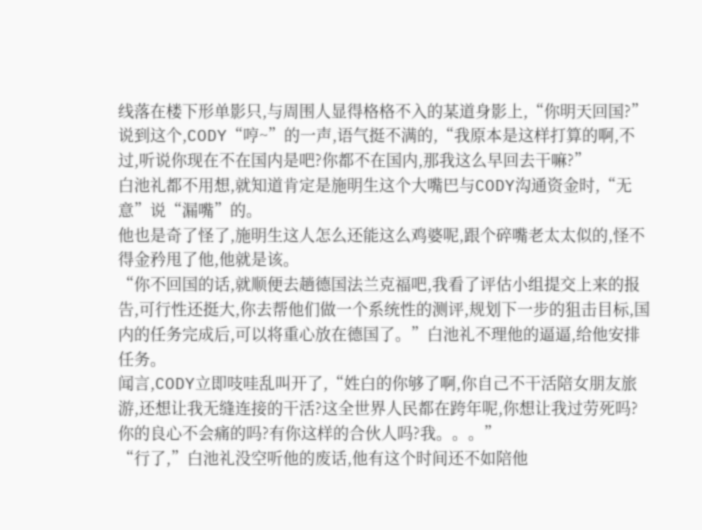线落在楼下形单影只,与周围人显得格格不入的某道身影上,“你明天回国?”
说到这个,CODY“哼~”的一声,语气挺不满的,“我原本是这样打算的啊,不过,听说你现在不在国内是吧?你都不在国内,那我这么早回去干嘛?”
白池礼都不用想,就知道肯定是施明生这个大嘴巴与CODY沟通资金时,“无意”说“漏嘴”的。
他也是奇了怪了,施明生这人怎么还能这么鸡婆呢,跟个碎嘴老太太似的,怪不得金矜甩了他,他就是该。
“你不回国的话,就顺便去趟德国法兰克福吧,我看了评估小组提交上来的报告,可行性还挺大,你去帮他们做一个系统性的测评,规划下一步的狙击目标,国内的任务完成后,可以将重心放在德国了。”白池礼不理他的逼逼,给他安排任务。
闻言,CODY立即吱哇乱叫开了,“姓白的你够了啊,你自己不干活陪女朋友旅游,还想让我无缝连接的干活?这全世界人民都在跨年呢,你想让我过劳死吗?你的良心不会痛的吗?有你这样的合伙人吗?我。。。”
“行了,”白池礼没空听他的废话,他有这个时间还不如陪他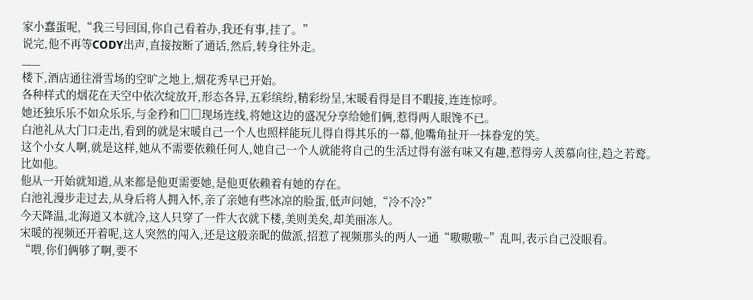家小蠢蛋呢,“我三号回国,你自己看着办,我还有事,挂了。”
说完,他不再等CODY出声,直接按断了通话,然后,转身往外走。
___
楼下,酒店通往滑雪场的空旷之地上,烟花秀早已开始。
各种样式的烟花在天空中依次绽放开,形态各异,五彩缤纷,精彩纷呈,宋暖看得是目不暇接,连连惊呼。
她还独乐乐不如众乐乐,与金矜和□□现场连线,将她这边的盛况分享给她们俩,惹得两人眼馋不已。
白池礼从大门口走出,看到的就是宋暖自己一个人也照样能玩儿得自得其乐的一幕,他嘴角扯开一抹眷宠的笑。
这个小女人啊,就是这样,她从不需要依赖任何人,她自己一个人就能将自己的生活过得有滋有味又有趣,惹得旁人羡慕向往,趋之若鹜。
比如他。
他从一开始就知道,从来都是他更需要她,是他更依赖着有她的存在。
白池礼漫步走过去,从身后将人拥入怀,亲了亲她有些冰凉的脸蛋,低声问她,“冷不冷?”
今天降温,北海道又本就冷,这人只穿了一件大衣就下楼,美则美矣,却美丽冻人。
宋暖的视频还开着呢,这人突然的闯入,还是这般亲昵的做派,招惹了视频那头的两人一通“嗷嗷嗷~”乱叫,表示自己没眼看。
“喂,你们俩够了啊,要不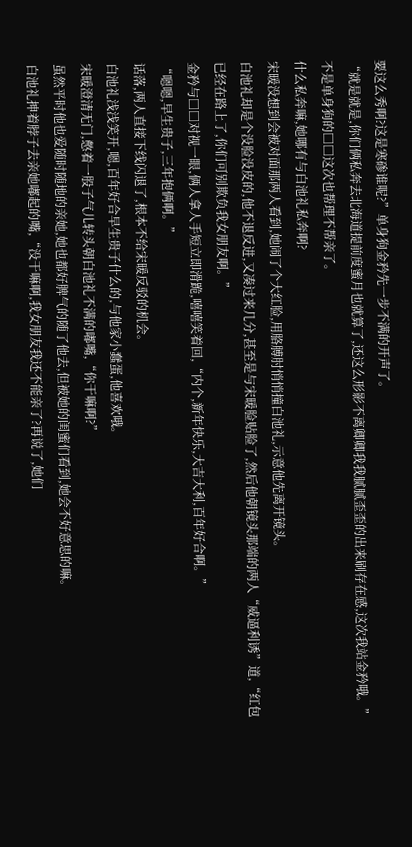要这么秀啊?这是寒碜谁呢?”单身狗金矜先一步不满的开声了。
“就是就是,你们俩私奔去北海道提前度蜜月也就算了,还这么形影不离卿卿我我腻腻歪歪的出来刷存在感,这次我站金矜哦。”不是单身狗的□□这次也帮理不帮亲了。
什么私奔嘛,她哪有与白池礼私奔啊?
宋暖没想到会被对面那两人看到,她闹了个大红脸,用胳膊肘悄悄撞白池礼,示意他先离开镜头。
白池礼却是个没脸没皮的,他不退反进,又凑过来几分,甚至是与宋暖脸贴脸了,然后他朝镜头那端的两人“威逼利诱”道,“红包已经在路上了,你们可别欺负我女朋友啊。”
金矜与□□对视一眼,俩人拿人手短立即滑跪,嘻嘻笑着回,“内个,新年快乐,大吉大利,百年好合啊。”
“嗯嗯,早生贵子,三年抱俩啊。”
话落,两人直接下线闪退了,根本不给宋暖反驳的机会。
白池礼浅浅笑开,嗯,百年好合早生贵子什么的,与他家小蠢蛋,他喜欢哦。
宋暖澄清无门,憋着一股子气儿转头朝白池礼不满的嘟嘴,“你干嘛啊?”
虽然平时他也爱随时随地的亲她,她也都好脾气的随了他去,但被她的闺蜜们看到,她会不好意思的嘛。
白池礼抻着脖子去亲她嘟起的嘴,“没干嘛啊,我女朋友我还不能亲了?再说了,她们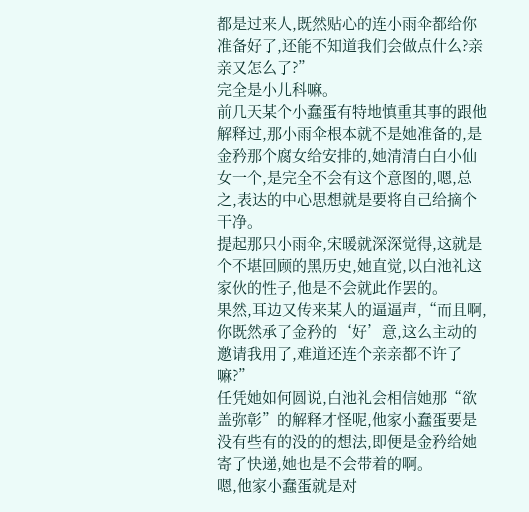都是过来人,既然贴心的连小雨伞都给你准备好了,还能不知道我们会做点什么?亲亲又怎么了?”
完全是小儿科嘛。
前几天某个小蠢蛋有特地慎重其事的跟他解释过,那小雨伞根本就不是她准备的,是金矜那个腐女给安排的,她清清白白小仙女一个,是完全不会有这个意图的,嗯,总之,表达的中心思想就是要将自己给摘个干净。
提起那只小雨伞,宋暖就深深觉得,这就是个不堪回顾的黑历史,她直觉,以白池礼这家伙的性子,他是不会就此作罢的。
果然,耳边又传来某人的逼逼声,“而且啊,你既然承了金矜的‘好’意,这么主动的邀请我用了,难道还连个亲亲都不许了嘛?”
任凭她如何圆说,白池礼会相信她那“欲盖弥彰”的解释才怪呢,他家小蠢蛋要是没有些有的没的的想法,即便是金矜给她寄了快递,她也是不会带着的啊。
嗯,他家小蠢蛋就是对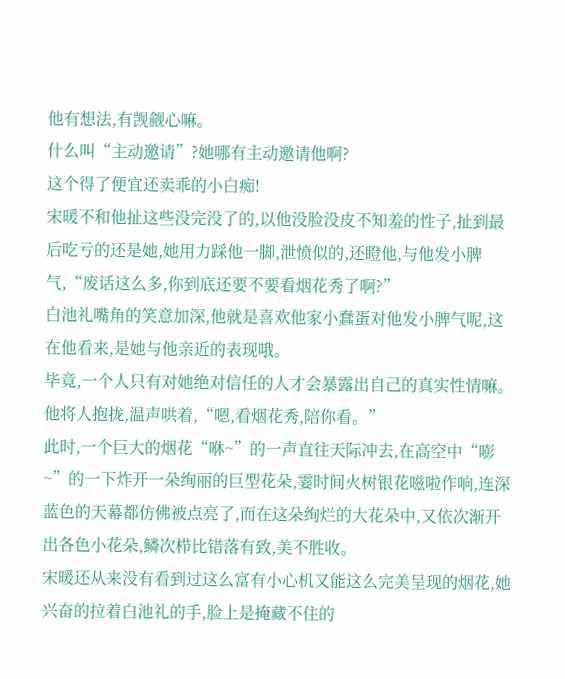他有想法,有觊觎心嘛。
什么叫“主动邀请”?她哪有主动邀请他啊?
这个得了便宜还卖乖的小白痴!
宋暖不和他扯这些没完没了的,以他没脸没皮不知羞的性子,扯到最后吃亏的还是她,她用力踩他一脚,泄愤似的,还瞪他,与他发小脾气,“废话这么多,你到底还要不要看烟花秀了啊?”
白池礼嘴角的笑意加深,他就是喜欢他家小蠢蛋对他发小脾气呢,这在他看来,是她与他亲近的表现哦。
毕竟,一个人只有对她绝对信任的人才会暴露出自己的真实性情嘛。
他将人抱拢,温声哄着,“嗯,看烟花秀,陪你看。”
此时,一个巨大的烟花“咻~”的一声直往天际冲去,在高空中“嘭~”的一下炸开一朵绚丽的巨型花朵,霎时间火树银花嗞啦作响,连深蓝色的天幕都仿佛被点亮了,而在这朵绚烂的大花朵中,又依次渐开出各色小花朵,鳞次栉比错落有致,美不胜收。
宋暖还从来没有看到过这么富有小心机又能这么完美呈现的烟花,她兴奋的拉着白池礼的手,脸上是掩藏不住的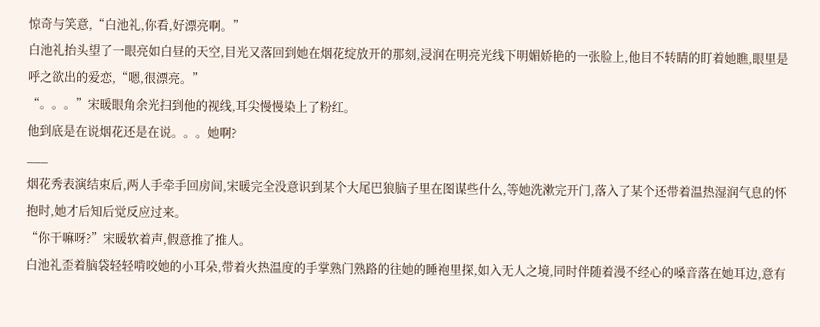惊奇与笑意,“白池礼,你看,好漂亮啊。”
白池礼抬头望了一眼亮如白昼的天空,目光又落回到她在烟花绽放开的那刻,浸润在明亮光线下明媚娇艳的一张脸上,他目不转睛的盯着她瞧,眼里是呼之欲出的爱恋,“嗯,很漂亮。”
“。。。”宋暖眼角余光扫到他的视线,耳尖慢慢染上了粉红。
他到底是在说烟花还是在说。。。她啊?
___
烟花秀表演结束后,两人手牵手回房间,宋暖完全没意识到某个大尾巴狼脑子里在图谋些什么,等她洗漱完开门,落入了某个还带着温热湿润气息的怀抱时,她才后知后觉反应过来。
“你干嘛呀?”宋暖软着声,假意推了推人。
白池礼歪着脑袋轻轻啃咬她的小耳朵,带着火热温度的手掌熟门熟路的往她的睡袍里探,如入无人之境,同时伴随着漫不经心的嗓音落在她耳边,意有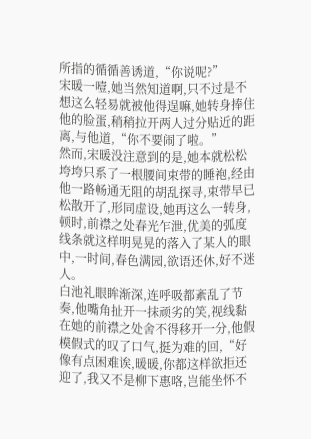所指的循循善诱道,“你说呢?”
宋暖一噎,她当然知道啊,只不过是不想这么轻易就被他得逞嘛,她转身捧住他的脸蛋,稍稍拉开两人过分贴近的距离,与他道,“你不要闹了啦。”
然而,宋暖没注意到的是,她本就松松垮垮只系了一根腰间束带的睡袍,经由他一路畅通无阻的胡乱探寻,束带早已松散开了,形同虚设,她再这么一转身,顿时,前襟之处春光乍泄,优美的弧度线条就这样明晃晃的落入了某人的眼中,一时间,春色满园,欲语还休,好不迷人。
白池礼眼眸渐深,连呼吸都紊乱了节奏,他嘴角扯开一抹顽劣的笑,视线黏在她的前襟之处舍不得移开一分,他假模假式的叹了口气,挺为难的回,“好像有点困难诶,暖暖,你都这样欲拒还迎了,我又不是柳下惠咯,岂能坐怀不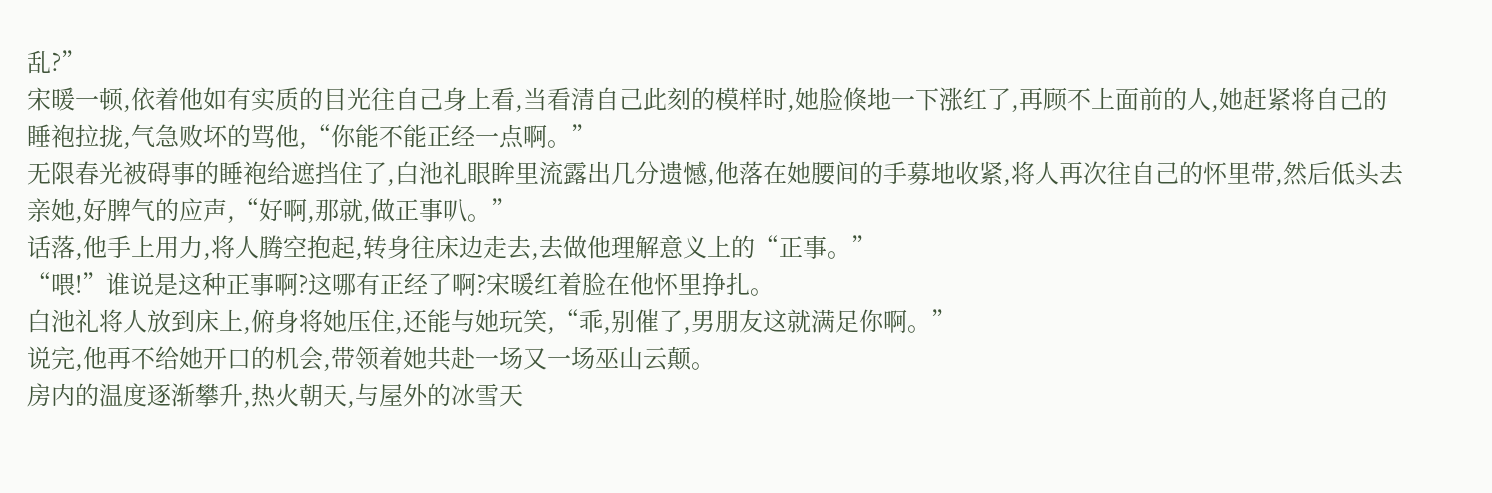乱?”
宋暖一顿,依着他如有实质的目光往自己身上看,当看清自己此刻的模样时,她脸倏地一下涨红了,再顾不上面前的人,她赶紧将自己的睡袍拉拢,气急败坏的骂他,“你能不能正经一点啊。”
无限春光被碍事的睡袍给遮挡住了,白池礼眼眸里流露出几分遗憾,他落在她腰间的手募地收紧,将人再次往自己的怀里带,然后低头去亲她,好脾气的应声,“好啊,那就,做正事叭。”
话落,他手上用力,将人腾空抱起,转身往床边走去,去做他理解意义上的“正事。”
“喂!”谁说是这种正事啊?这哪有正经了啊?宋暖红着脸在他怀里挣扎。
白池礼将人放到床上,俯身将她压住,还能与她玩笑,“乖,别催了,男朋友这就满足你啊。”
说完,他再不给她开口的机会,带领着她共赴一场又一场巫山云颠。
房内的温度逐渐攀升,热火朝天,与屋外的冰雪天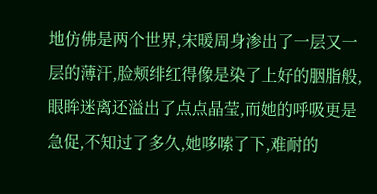地仿佛是两个世界,宋暖周身渗出了一层又一层的薄汗,脸颊绯红得像是染了上好的胭脂般,眼眸迷离还溢出了点点晶莹,而她的呼吸更是急促,不知过了多久,她哆嗦了下,难耐的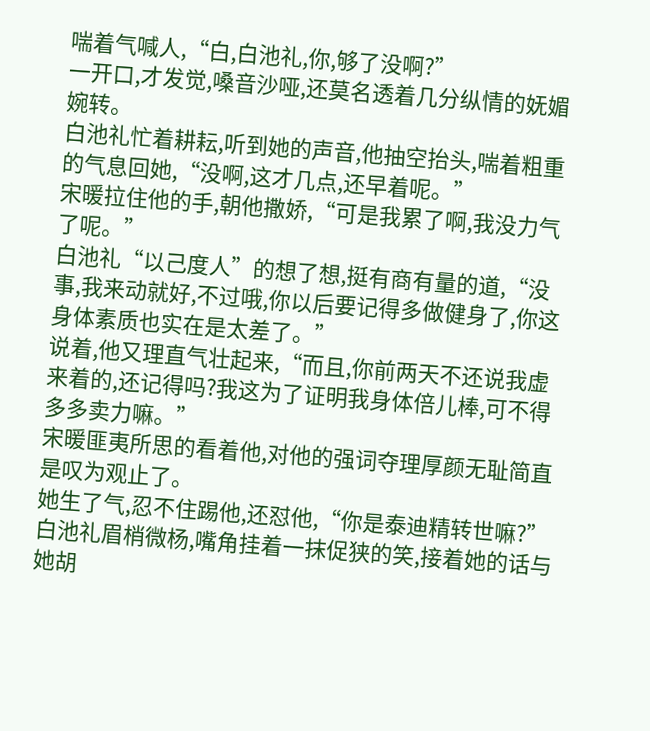喘着气喊人,“白,白池礼,你,够了没啊?”
一开口,才发觉,嗓音沙哑,还莫名透着几分纵情的妩媚婉转。
白池礼忙着耕耘,听到她的声音,他抽空抬头,喘着粗重的气息回她,“没啊,这才几点,还早着呢。”
宋暖拉住他的手,朝他撒娇,“可是我累了啊,我没力气了呢。”
白池礼“以己度人”的想了想,挺有商有量的道,“没事,我来动就好,不过哦,你以后要记得多做健身了,你这身体素质也实在是太差了。”
说着,他又理直气壮起来,“而且,你前两天不还说我虚来着的,还记得吗?我这为了证明我身体倍儿棒,可不得多多卖力嘛。”
宋暖匪夷所思的看着他,对他的强词夺理厚颜无耻简直是叹为观止了。
她生了气,忍不住踢他,还怼他,“你是泰迪精转世嘛?”
白池礼眉梢微杨,嘴角挂着一抹促狭的笑,接着她的话与她胡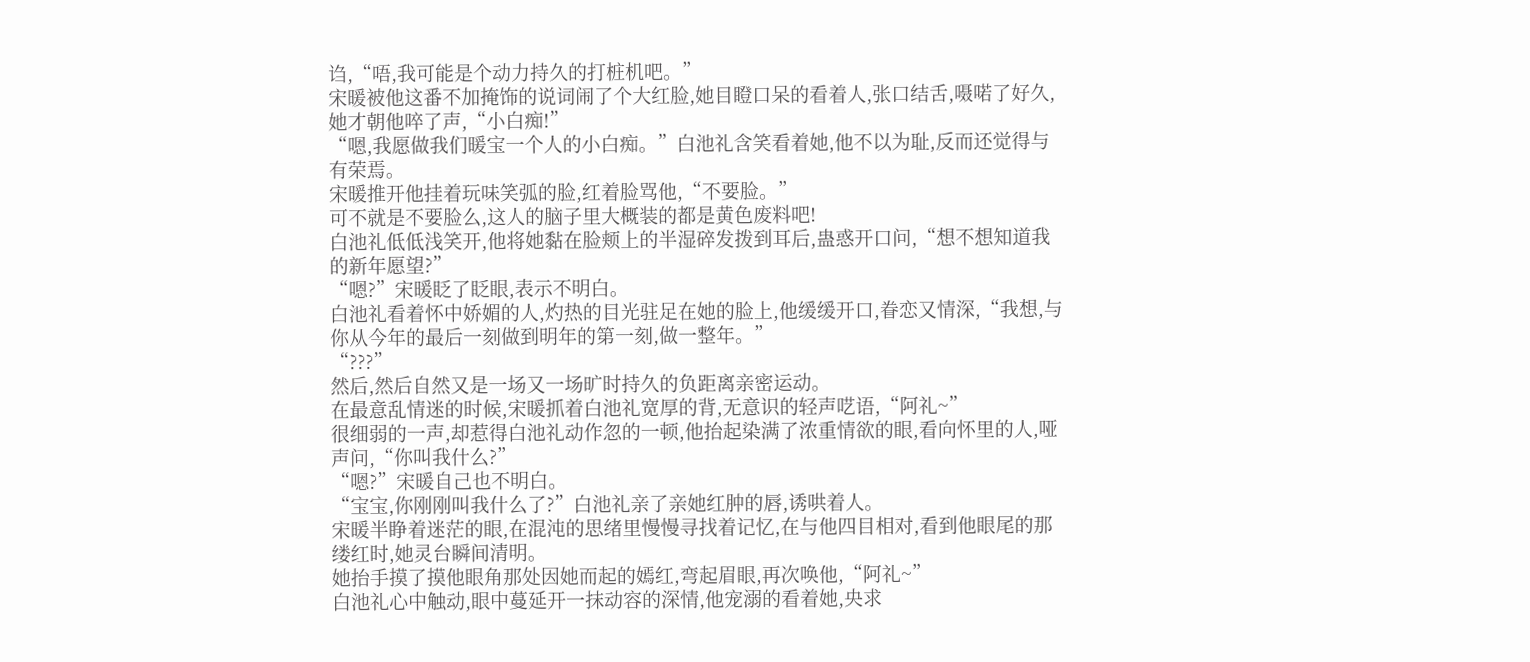诌,“唔,我可能是个动力持久的打桩机吧。”
宋暖被他这番不加掩饰的说词闹了个大红脸,她目瞪口呆的看着人,张口结舌,嗫喏了好久,她才朝他啐了声,“小白痴!”
“嗯,我愿做我们暖宝一个人的小白痴。”白池礼含笑看着她,他不以为耻,反而还觉得与有荣焉。
宋暖推开他挂着玩味笑弧的脸,红着脸骂他,“不要脸。”
可不就是不要脸么,这人的脑子里大概装的都是黄色废料吧!
白池礼低低浅笑开,他将她黏在脸颊上的半湿碎发拨到耳后,蛊惑开口问,“想不想知道我的新年愿望?”
“嗯?”宋暖眨了眨眼,表示不明白。
白池礼看着怀中娇媚的人,灼热的目光驻足在她的脸上,他缓缓开口,眷恋又情深,“我想,与你从今年的最后一刻做到明年的第一刻,做一整年。”
“???”
然后,然后自然又是一场又一场旷时持久的负距离亲密运动。
在最意乱情迷的时候,宋暖抓着白池礼宽厚的背,无意识的轻声呓语,“阿礼~”
很细弱的一声,却惹得白池礼动作忽的一顿,他抬起染满了浓重情欲的眼,看向怀里的人,哑声问,“你叫我什么?”
“嗯?”宋暖自己也不明白。
“宝宝,你刚刚叫我什么了?”白池礼亲了亲她红肿的唇,诱哄着人。
宋暖半睁着迷茫的眼,在混沌的思绪里慢慢寻找着记忆,在与他四目相对,看到他眼尾的那缕红时,她灵台瞬间清明。
她抬手摸了摸他眼角那处因她而起的嫣红,弯起眉眼,再次唤他,“阿礼~”
白池礼心中触动,眼中蔓延开一抹动容的深情,他宠溺的看着她,央求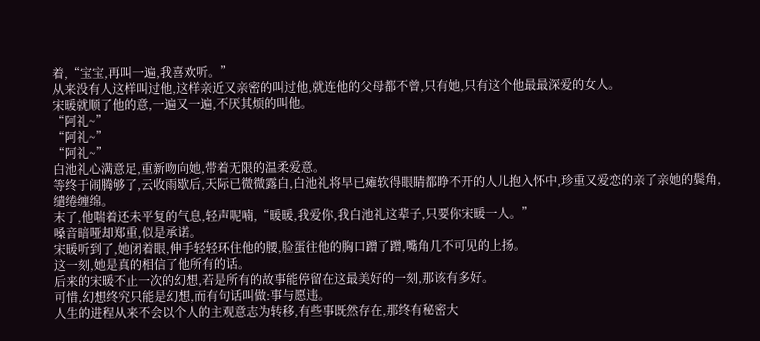着,“宝宝,再叫一遍,我喜欢听。”
从来没有人这样叫过他,这样亲近又亲密的叫过他,就连他的父母都不曾,只有她,只有这个他最最深爱的女人。
宋暖就顺了他的意,一遍又一遍,不厌其烦的叫他。
“阿礼~”
“阿礼~”
“阿礼~”
白池礼心满意足,重新吻向她,带着无限的温柔爱意。
等终于闹腾够了,云收雨歇后,天际已微微露白,白池礼将早已瘫软得眼睛都睁不开的人儿抱入怀中,珍重又爱恋的亲了亲她的鬓角,缱绻缠绵。
末了,他喘着还未平复的气息,轻声呢喃,“暖暖,我爱你,我白池礼这辈子,只要你宋暖一人。”
嗓音暗哑却郑重,似是承诺。
宋暖听到了,她闭着眼,伸手轻轻环住他的腰,脸蛋往他的胸口蹭了蹭,嘴角几不可见的上扬。
这一刻,她是真的相信了他所有的话。
后来的宋暖不止一次的幻想,若是所有的故事能停留在这最美好的一刻,那该有多好。
可惜,幻想终究只能是幻想,而有句话叫做:事与愿违。
人生的进程从来不会以个人的主观意志为转移,有些事既然存在,那终有秘密大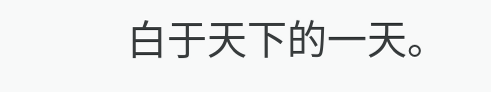白于天下的一天。